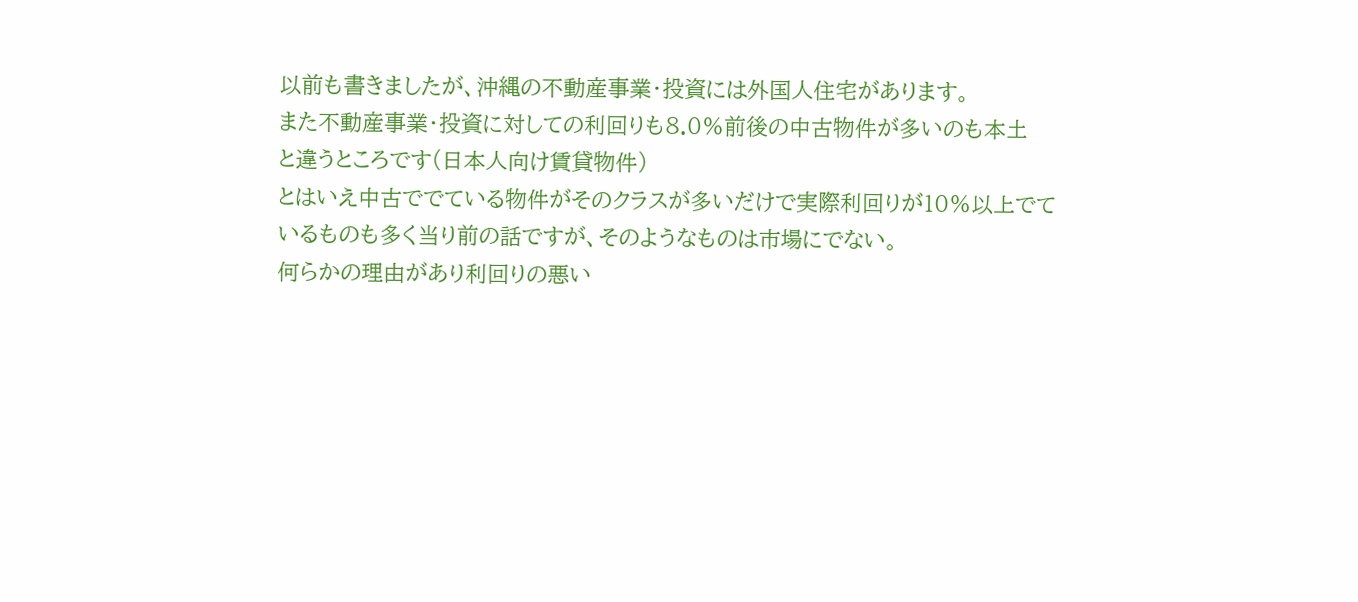以前も書きましたが、沖縄の不動産事業・投資には外国人住宅があります。
また不動産事業・投資に対しての利回りも8.0%前後の中古物件が多いのも本土
と違うところです(日本人向け賃貸物件)
とはいえ中古ででている物件がそのクラスが多いだけで実際利回りが10%以上でて
いるものも多く当り前の話ですが、そのようなものは市場にでない。
何らかの理由があり利回りの悪い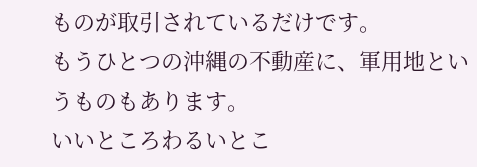ものが取引されているだけです。
もうひとつの沖縄の不動産に、軍用地というものもあります。
いいところわるいとこ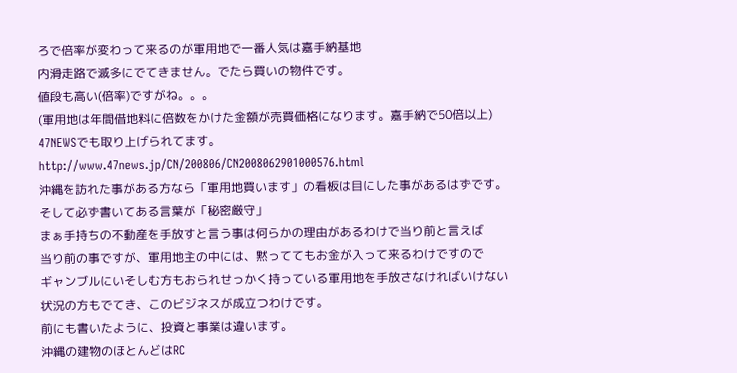ろで倍率が変わって来るのが軍用地で一番人気は嘉手納基地
内滑走路で滅多にでてきません。でたら買いの物件です。
値段も高い(倍率)ですがね。。。
(軍用地は年間借地料に倍数をかけた金額が売買価格になります。嘉手納で50倍以上)
47NEWSでも取り上げられてます。
http://www.47news.jp/CN/200806/CN2008062901000576.html
沖縄を訪れた事がある方なら「軍用地買います」の看板は目にした事があるはずです。
そして必ず書いてある言葉が「秘密厳守」
まぁ手持ちの不動産を手放すと言う事は何らかの理由があるわけで当り前と言えば
当り前の事ですが、軍用地主の中には、黙っててもお金が入って来るわけですので
ギャンブルにいそしむ方もおられせっかく持っている軍用地を手放さなければいけない
状況の方もでてき、このビジネスが成立つわけです。
前にも書いたように、投資と事業は違います。
沖縄の建物のほとんどはRC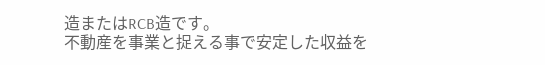造またはRCB造です。
不動産を事業と捉える事で安定した収益を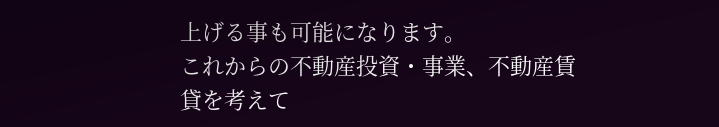上げる事も可能になります。
これからの不動産投資・事業、不動産賃貸を考えて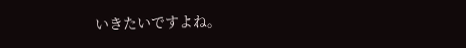いきたいですよね。